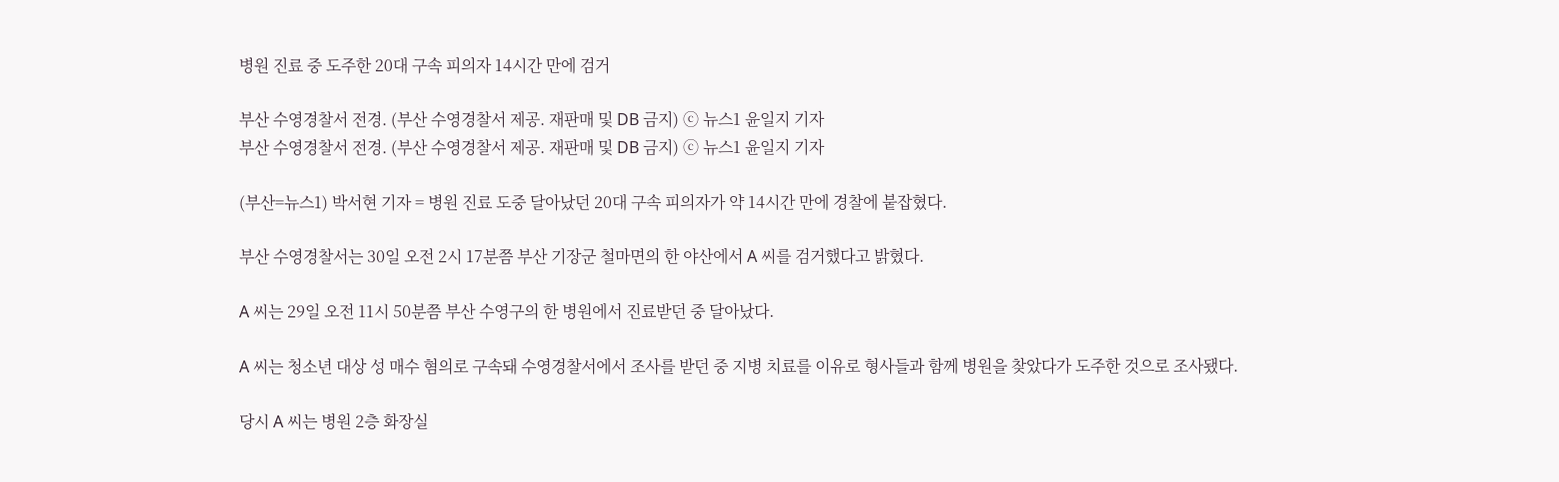병원 진료 중 도주한 20대 구속 피의자 14시간 만에 검거

부산 수영경찰서 전경. (부산 수영경찰서 제공. 재판매 및 DB 금지) ⓒ 뉴스1 윤일지 기자
부산 수영경찰서 전경. (부산 수영경찰서 제공. 재판매 및 DB 금지) ⓒ 뉴스1 윤일지 기자

(부산=뉴스1) 박서현 기자 = 병원 진료 도중 달아났던 20대 구속 피의자가 약 14시간 만에 경찰에 붙잡혔다.

부산 수영경찰서는 30일 오전 2시 17분쯤 부산 기장군 철마면의 한 야산에서 A 씨를 검거했다고 밝혔다.

A 씨는 29일 오전 11시 50분쯤 부산 수영구의 한 병원에서 진료받던 중 달아났다.

A 씨는 청소년 대상 성 매수 혐의로 구속돼 수영경찰서에서 조사를 받던 중 지병 치료를 이유로 형사들과 함께 병원을 찾았다가 도주한 것으로 조사됐다.

당시 A 씨는 병원 2층 화장실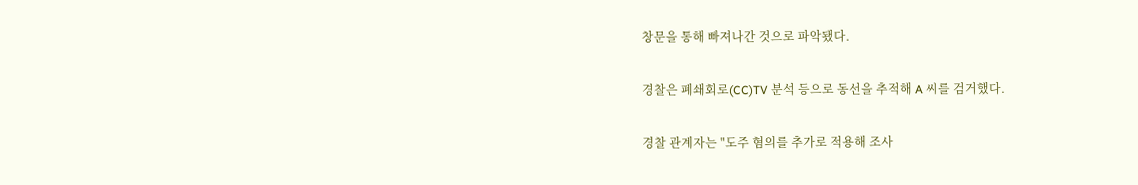창문을 통해 빠져나간 것으로 파악됐다.

경찰은 폐쇄회로(CC)TV 분석 등으로 동선을 추적해 A 씨를 검거했다.

경찰 관계자는 "도주 혐의를 추가로 적용해 조사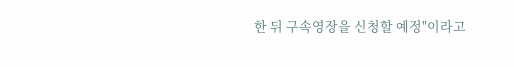한 뒤 구속영장을 신청할 예정"이라고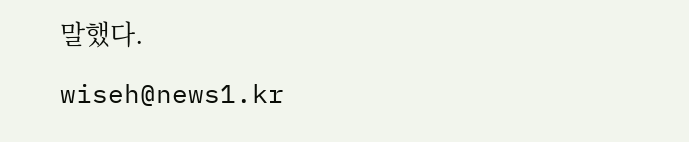말했다.

wiseh@news1.kr